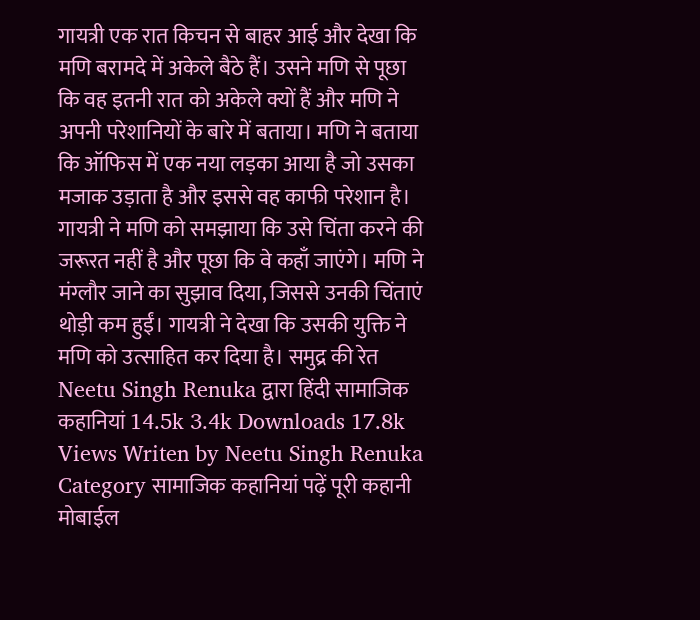गायत्री एक रात किचन से बाहर आई और देखा कि मणि बरामदे में अकेले बैठे हैं। उसने मणि से पूछा कि वह इतनी रात को अकेले क्यों हैं और मणि ने अपनी परेशानियों के बारे में बताया। मणि ने बताया कि ऑफिस में एक नया लड़का आया है जो उसका मजाक उड़ाता है और इससे वह काफी परेशान है। गायत्री ने मणि को समझाया कि उसे चिंता करने की जरूरत नहीं है और पूछा कि वे कहाँ जाएंगे। मणि ने मंग्लौर जाने का सुझाव दिया, जिससे उनकी चिंताएं थोड़ी कम हुईं। गायत्री ने देखा कि उसकी युक्ति ने मणि को उत्साहित कर दिया है। समुद्र की रेत Neetu Singh Renuka द्वारा हिंदी सामाजिक कहानियां 14.5k 3.4k Downloads 17.8k Views Writen by Neetu Singh Renuka Category सामाजिक कहानियां पढ़ें पूरी कहानी मोबाईल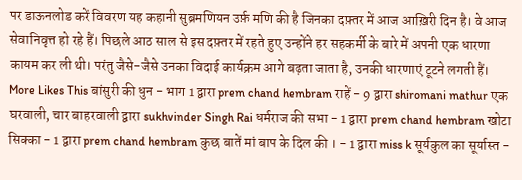पर डाऊनलोड करें विवरण यह कहानी सुब्रमणियन उर्फ़ मणि की है जिनका दफ़्तर में आज आख़िरी दिन है। वे आज सेवानिवृत्त हो रहे हैं। पिछले आठ साल से इस दफ़्तर में रहते हुए उन्होंने हर सहकर्मी के बारे में अपनी एक धारणा कायम कर ली थी। परंतु जैसे-जैसे उनका विदाई कार्यक्रम आगे बढ़ता जाता है, उनकी धारणाएं टूटने लगती हैं। More Likes This बांसुरी की धुन - भाग 1 द्वारा prem chand hembram राहें - 9 द्वारा shiromani mathur एक घरवाली, चार बाहरवाली द्वारा sukhvinder Singh Rai धर्मराज की सभा - 1 द्वारा prem chand hembram खोटा सिक्का - 1 द्वारा prem chand hembram कुछ बातें मां बाप के दिल की । - 1 द्वारा miss k सूर्यकुल का सूर्यास्त -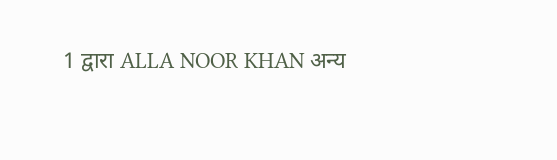1 द्वारा ALLA NOOR KHAN अन्य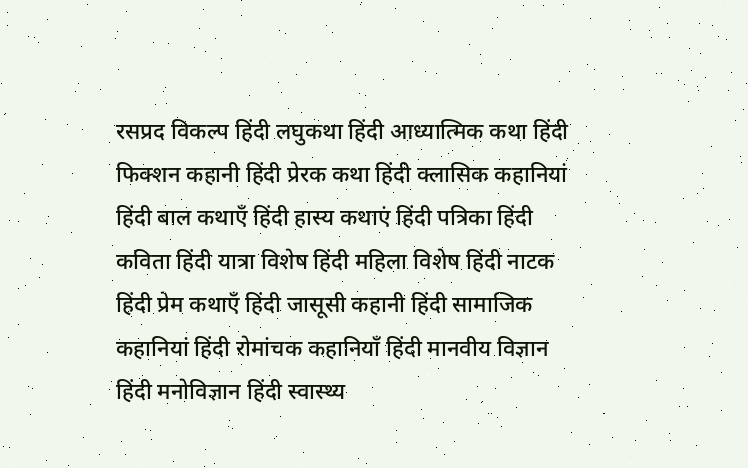रसप्रद विकल्प हिंदी लघुकथा हिंदी आध्यात्मिक कथा हिंदी फिक्शन कहानी हिंदी प्रेरक कथा हिंदी क्लासिक कहानियां हिंदी बाल कथाएँ हिंदी हास्य कथाएं हिंदी पत्रिका हिंदी कविता हिंदी यात्रा विशेष हिंदी महिला विशेष हिंदी नाटक हिंदी प्रेम कथाएँ हिंदी जासूसी कहानी हिंदी सामाजिक कहानियां हिंदी रोमांचक कहानियाँ हिंदी मानवीय विज्ञान हिंदी मनोविज्ञान हिंदी स्वास्थ्य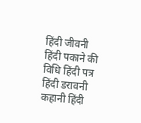हिंदी जीवनी हिंदी पकाने की विधि हिंदी पत्र हिंदी डरावनी कहानी हिंदी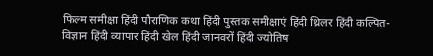फिल्म समीक्षा हिंदी पौराणिक कथा हिंदी पुस्तक समीक्षाएं हिंदी थ्रिलर हिंदी कल्पित-विज्ञान हिंदी व्यापार हिंदी खेल हिंदी जानवरों हिंदी ज्योतिष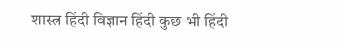शास्त्र हिंदी विज्ञान हिंदी कुछ भी हिंदी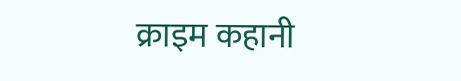क्राइम कहानी